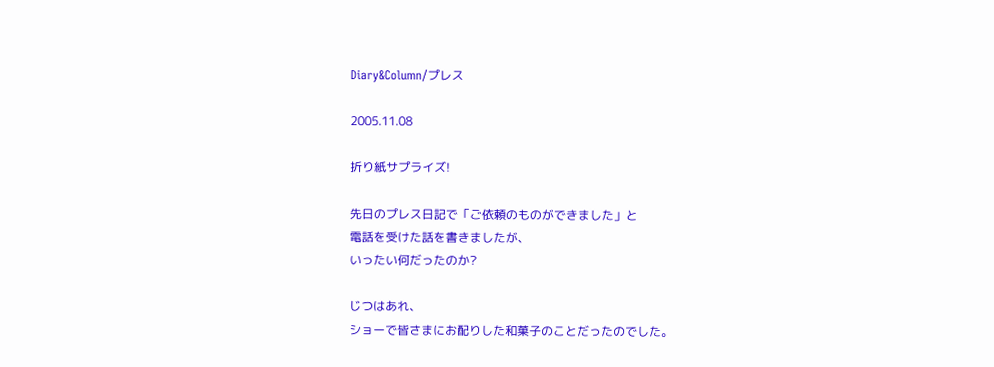Diary&Column/プレス

2005.11.08

折り紙サプライズ!

先日のプレス日記で「ご依頼のものができました」と
電話を受けた話を書きましたが、
いったい何だったのか?

じつはあれ、
ショーで皆さまにお配りした和菓子のことだったのでした。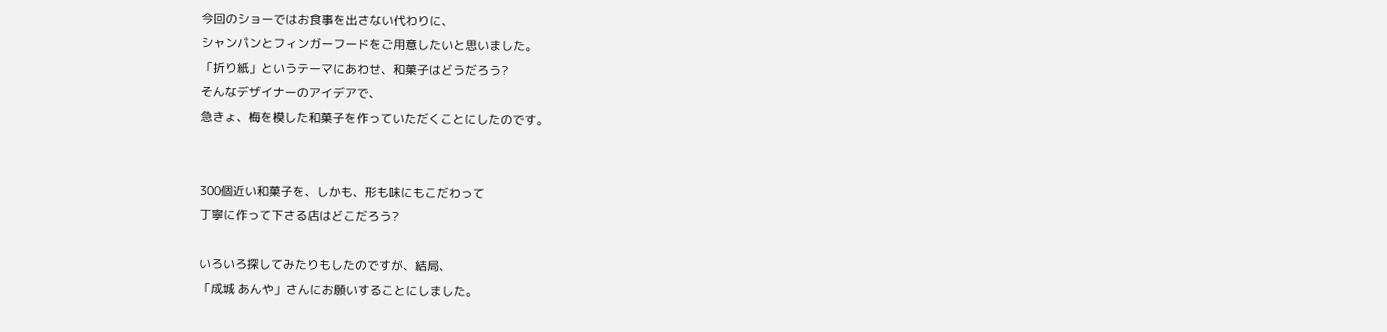今回のショーではお食事を出さない代わりに、
シャンパンとフィンガーフードをご用意したいと思いました。
「折り紙」というテーマにあわせ、和菓子はどうだろう?
そんなデザイナーのアイデアで、
急きょ、梅を模した和菓子を作っていただくことにしたのです。


300個近い和菓子を、しかも、形も味にもこだわって
丁寧に作って下さる店はどこだろう?

いろいろ探してみたりもしたのですが、結局、
「成城 あんや」さんにお願いすることにしました。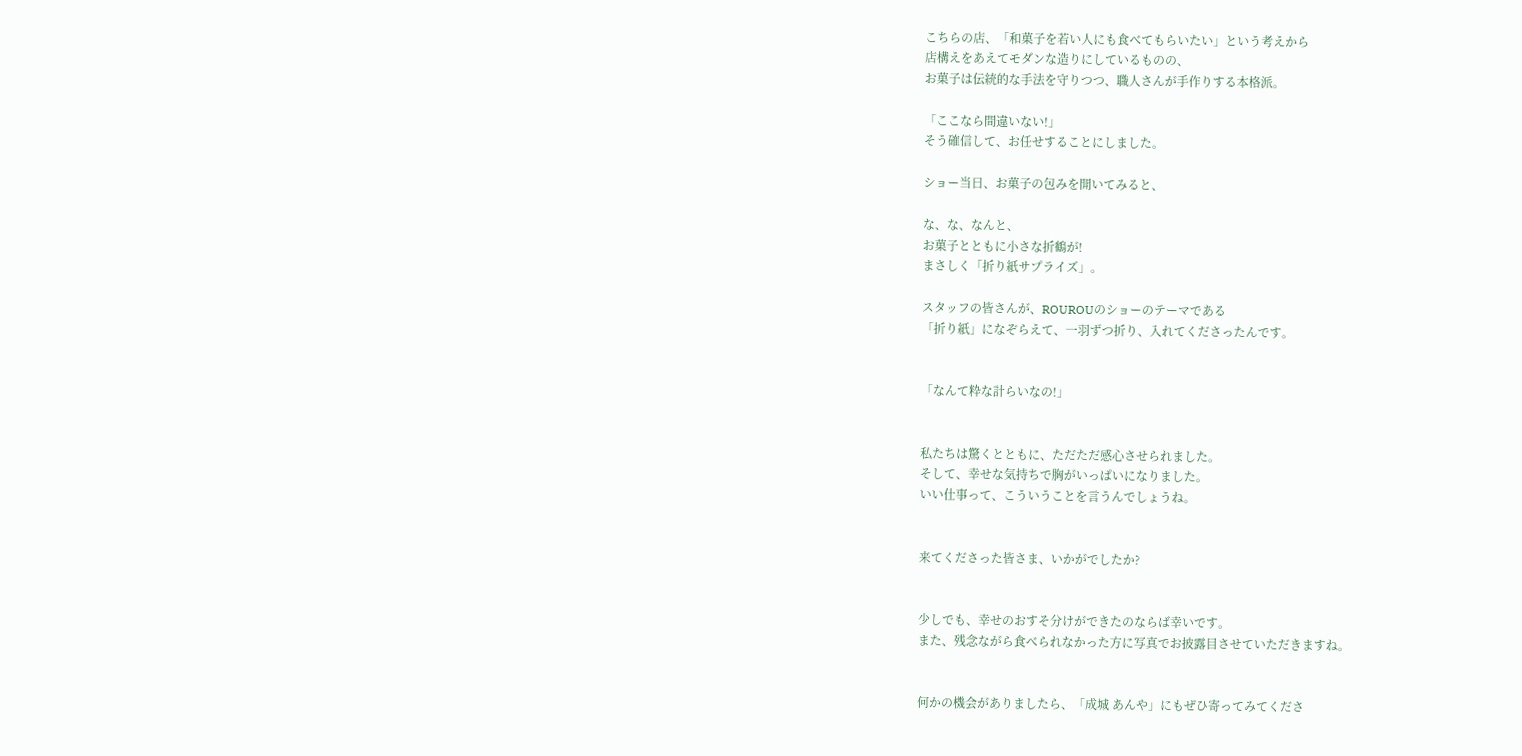こちらの店、「和菓子を若い人にも食べてもらいたい」という考えから
店構えをあえてモダンな造りにしているものの、
お菓子は伝統的な手法を守りつつ、職人さんが手作りする本格派。

「ここなら間違いない!」
そう確信して、お任せすることにしました。

ショー当日、お菓子の包みを開いてみると、

な、な、なんと、
お菓子とともに小さな折鶴が!
まさしく「折り紙サプライズ」。

スタッフの皆さんが、ROUROUのショーのテーマである
「折り紙」になぞらえて、一羽ずつ折り、入れてくださったんです。


「なんて粋な計らいなの!」


私たちは驚くとともに、ただただ感心させられました。
そして、幸せな気持ちで胸がいっぱいになりました。
いい仕事って、こういうことを言うんでしょうね。


来てくださった皆さま、いかがでしたか?


少しでも、幸せのおすそ分けができたのならば幸いです。
また、残念ながら食べられなかった方に写真でお披露目させていただきますね。


何かの機会がありましたら、「成城 あんや」にもぜひ寄ってみてくださ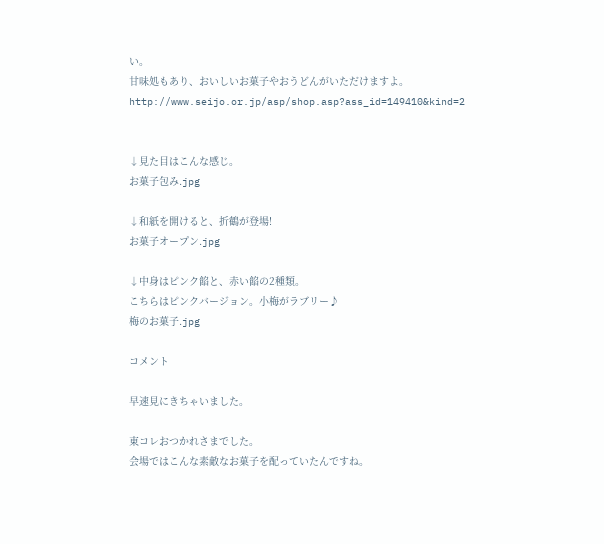い。
甘味処もあり、おいしいお菓子やおうどんがいただけますよ。
http://www.seijo.or.jp/asp/shop.asp?ass_id=149410&kind=2


↓見た目はこんな感じ。
お菓子包み.jpg

↓和紙を開けると、折鶴が登場!
お菓子オープン.jpg

↓中身はピンク餡と、赤い餡の2種類。
こちらはピンクバージョン。小梅がラブリー♪
梅のお菓子.jpg

コメント

早速見にきちゃいました。

東コレおつかれさまでした。
会場ではこんな素敵なお菓子を配っていたんですね。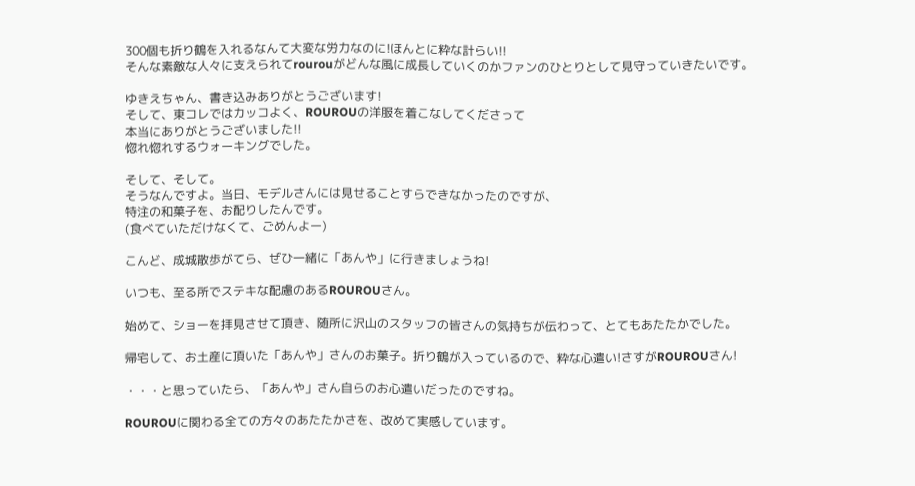300個も折り鶴を入れるなんて大変な労力なのに!ほんとに粋な計らい!!
そんな素敵な人々に支えられてrourouがどんな風に成長していくのかファンのひとりとして見守っていきたいです。

ゆきえちゃん、書き込みありがとうございます!
そして、東コレではカッコよく、ROUROUの洋服を着こなしてくださって
本当にありがとうございました!!
惚れ惚れするウォーキングでした。

そして、そして。
そうなんですよ。当日、モデルさんには見せることすらできなかったのですが、
特注の和菓子を、お配りしたんです。
(食べていただけなくて、ごめんよー)

こんど、成城散歩がてら、ぜひ一緒に「あんや」に行きましょうね!

いつも、至る所でステキな配慮のあるROUROUさん。

始めて、ショーを拝見させて頂き、随所に沢山のスタッフの皆さんの気持ちが伝わって、とてもあたたかでした。

帰宅して、お土産に頂いた「あんや」さんのお菓子。折り鶴が入っているので、粋な心遣い!さすがROUROUさん!

・・・と思っていたら、「あんや」さん自らのお心遣いだったのですね。

ROUROUに関わる全ての方々のあたたかさを、改めて実感しています。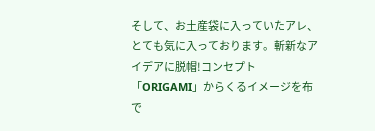そして、お土産袋に入っていたアレ、とても気に入っております。斬新なアイデアに脱帽!コンセプト「ORIGAMI」からくるイメージを布で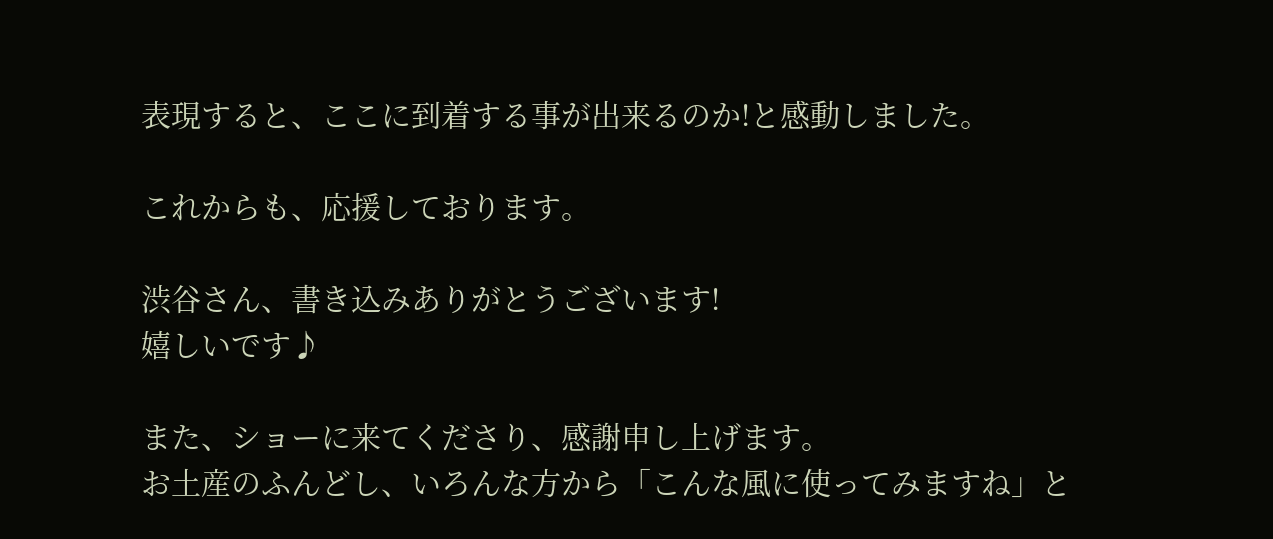表現すると、ここに到着する事が出来るのか!と感動しました。

これからも、応援しております。

渋谷さん、書き込みありがとうございます!
嬉しいです♪

また、ショーに来てくださり、感謝申し上げます。
お土産のふんどし、いろんな方から「こんな風に使ってみますね」と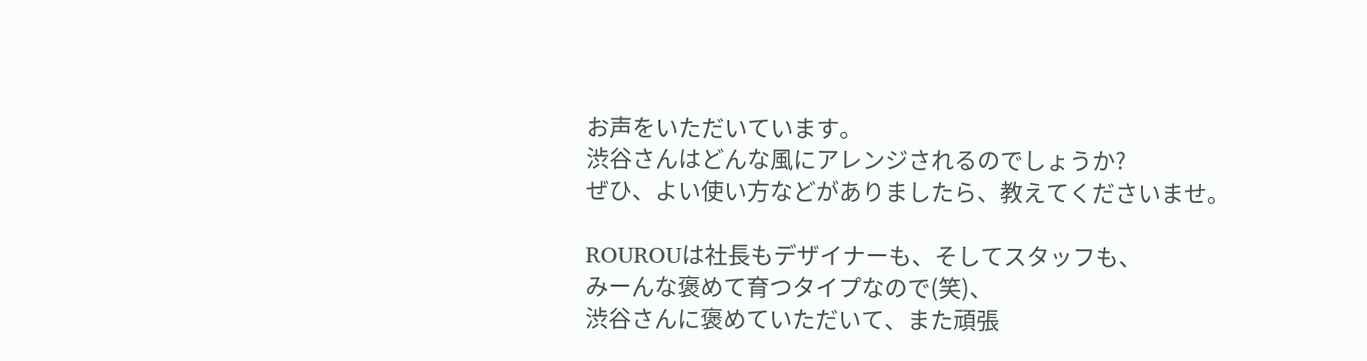お声をいただいています。
渋谷さんはどんな風にアレンジされるのでしょうか?
ぜひ、よい使い方などがありましたら、教えてくださいませ。

ROUROUは社長もデザイナーも、そしてスタッフも、
みーんな褒めて育つタイプなので(笑)、
渋谷さんに褒めていただいて、また頑張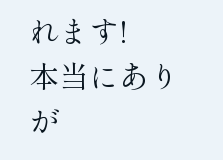れます!
本当にありが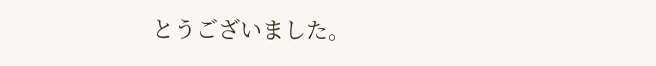とうございました。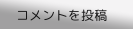コメントを投稿